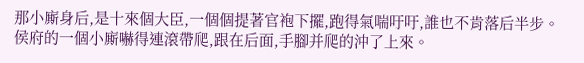那小廝身后,是十來個大臣,一個個提著官袍下擺,跑得氣喘吁吁,誰也不肯落后半步。
侯府的一個小廝嚇得連滾帶爬,跟在后面,手腳并爬的沖了上來。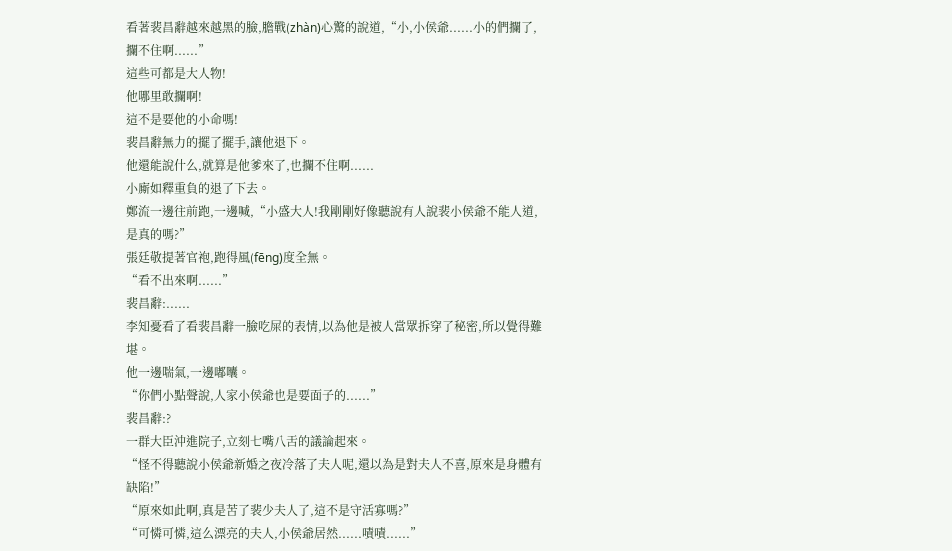看著裴昌辭越來越黑的臉,膽戰(zhàn)心驚的說道,“小,小侯爺......小的們攔了,攔不住啊......”
這些可都是大人物!
他哪里敢攔啊!
這不是要他的小命嗎!
裴昌辭無力的擺了擺手,讓他退下。
他還能說什么,就算是他爹來了,也攔不住啊......
小廝如釋重負的退了下去。
鄭流一邊往前跑,一邊喊,“小盛大人!我剛剛好像聽說有人說裴小侯爺不能人道,是真的嗎?”
張廷敬提著官袍,跑得風(fēng)度全無。
“看不出來啊......”
裴昌辭:......
李知憂看了看裴昌辭一臉吃屎的表情,以為他是被人當眾拆穿了秘密,所以覺得難堪。
他一邊喘氣,一邊嘟囔。
“你們小點聲說,人家小侯爺也是要面子的......”
裴昌辭:?
一群大臣沖進院子,立刻七嘴八舌的議論起來。
“怪不得聽說小侯爺新婚之夜冷落了夫人呢,還以為是對夫人不喜,原來是身體有缺陷!”
“原來如此啊,真是苦了裴少夫人了,這不是守活寡嗎?”
“可憐可憐,這么漂亮的夫人,小侯爺居然......嘖嘖......”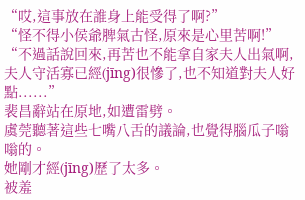“哎,這事放在誰身上能受得了啊?”
“怪不得小侯爺脾氣古怪,原來是心里苦啊!”
“不過話說回來,再苦也不能拿自家夫人出氣啊,夫人守活寡已經(jīng)很慘了,也不知道對夫人好點......”
裴昌辭站在原地,如遭雷劈。
虞莞聽著這些七嘴八舌的議論,也覺得腦瓜子嗡嗡的。
她剛才經(jīng)歷了太多。
被羞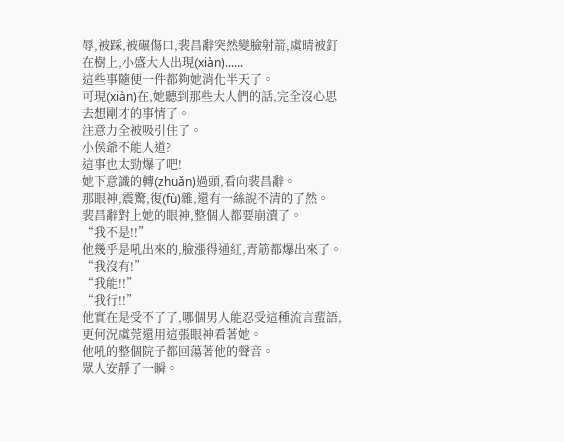辱,被踩,被碾傷口,裴昌辭突然變臉射箭,虞晴被釘在樹上,小盛大人出現(xiàn)......
這些事隨便一件都夠她消化半天了。
可現(xiàn)在,她聽到那些大人們的話,完全沒心思去想剛才的事情了。
注意力全被吸引住了。
小侯爺不能人道?
這事也太勁爆了吧!
她下意識的轉(zhuǎn)過頭,看向裴昌辭。
那眼神,震驚,復(fù)雜,還有一絲說不清的了然。
裴昌辭對上她的眼神,整個人都要崩潰了。
“我不是!!”
他幾乎是吼出來的,臉漲得通紅,青筋都爆出來了。
“我沒有!”
“我能!!”
“我行!!”
他實在是受不了了,哪個男人能忍受這種流言蜚語,更何況虞莞還用這張眼神看著她。
他吼的整個院子都回蕩著他的聲音。
眾人安靜了一瞬。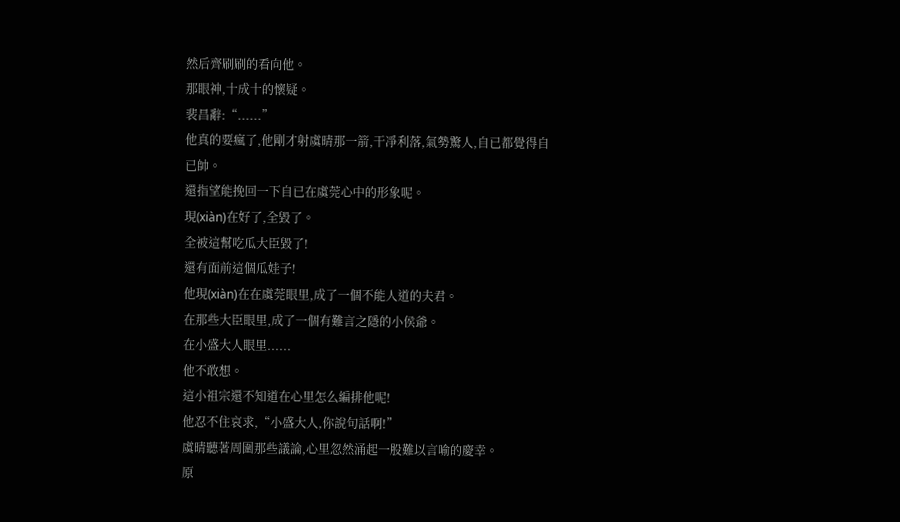然后齊刷刷的看向他。
那眼神,十成十的懷疑。
裴昌辭:“......”
他真的要瘋了,他剛才射虞晴那一箭,干凈利落,氣勢驚人,自已都覺得自已帥。
還指望能挽回一下自已在虞莞心中的形象呢。
現(xiàn)在好了,全毀了。
全被這幫吃瓜大臣毀了!
還有面前這個瓜娃子!
他現(xiàn)在在虞莞眼里,成了一個不能人道的夫君。
在那些大臣眼里,成了一個有難言之隱的小侯爺。
在小盛大人眼里......
他不敢想。
這小祖宗還不知道在心里怎么編排他呢!
他忍不住哀求,“小盛大人,你說句話啊!”
虞晴聽著周圍那些議論,心里忽然涌起一股難以言喻的慶幸。
原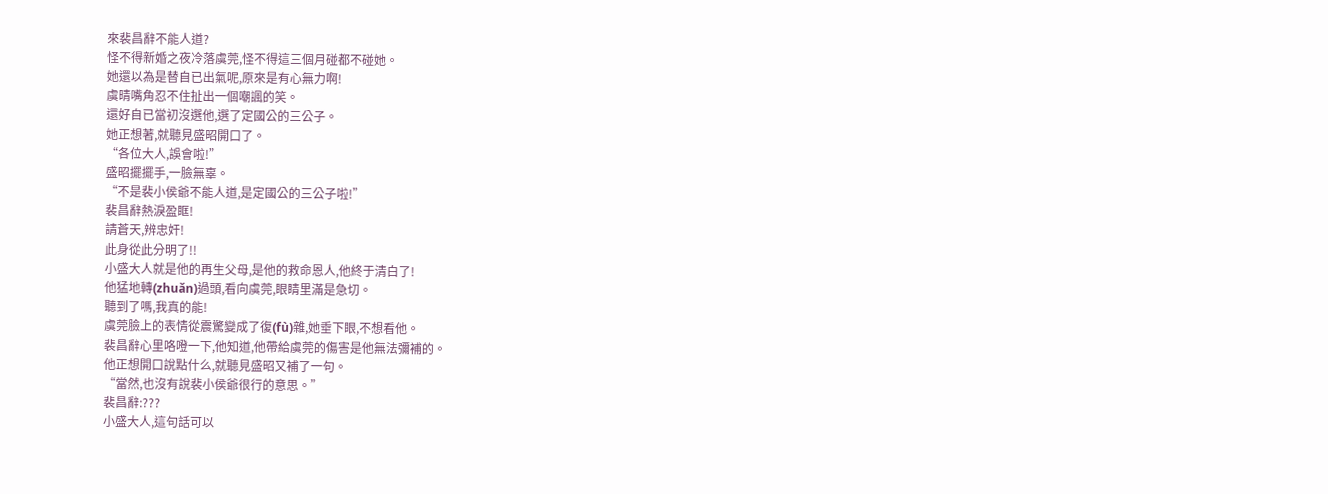來裴昌辭不能人道?
怪不得新婚之夜冷落虞莞,怪不得這三個月碰都不碰她。
她還以為是替自已出氣呢,原來是有心無力啊!
虞晴嘴角忍不住扯出一個嘲諷的笑。
還好自已當初沒選他,選了定國公的三公子。
她正想著,就聽見盛昭開口了。
“各位大人,誤會啦!”
盛昭擺擺手,一臉無辜。
“不是裴小侯爺不能人道,是定國公的三公子啦!”
裴昌辭熱淚盈眶!
請蒼天,辨忠奸!
此身從此分明了!!
小盛大人就是他的再生父母,是他的救命恩人,他終于清白了!
他猛地轉(zhuǎn)過頭,看向虞莞,眼睛里滿是急切。
聽到了嗎,我真的能!
虞莞臉上的表情從震驚變成了復(fù)雜,她垂下眼,不想看他。
裴昌辭心里咯噔一下,他知道,他帶給虞莞的傷害是他無法彌補的。
他正想開口說點什么,就聽見盛昭又補了一句。
“當然,也沒有說裴小侯爺很行的意思。”
裴昌辭:???
小盛大人,這句話可以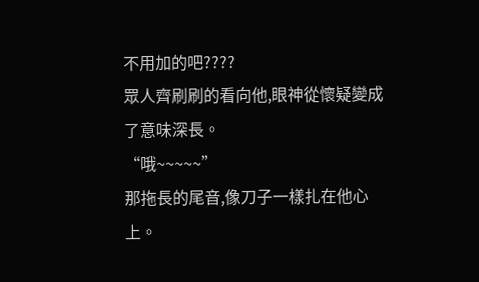不用加的吧????
眾人齊刷刷的看向他,眼神從懷疑變成了意味深長。
“哦~~~~~”
那拖長的尾音,像刀子一樣扎在他心上。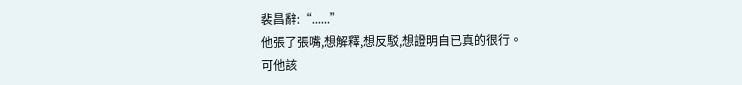裴昌辭:“......”
他張了張嘴,想解釋,想反駁,想證明自已真的很行。
可他該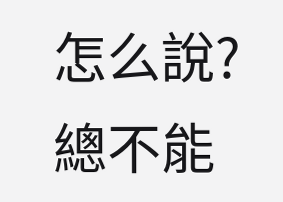怎么說?
總不能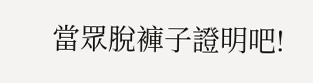當眾脫褲子證明吧!